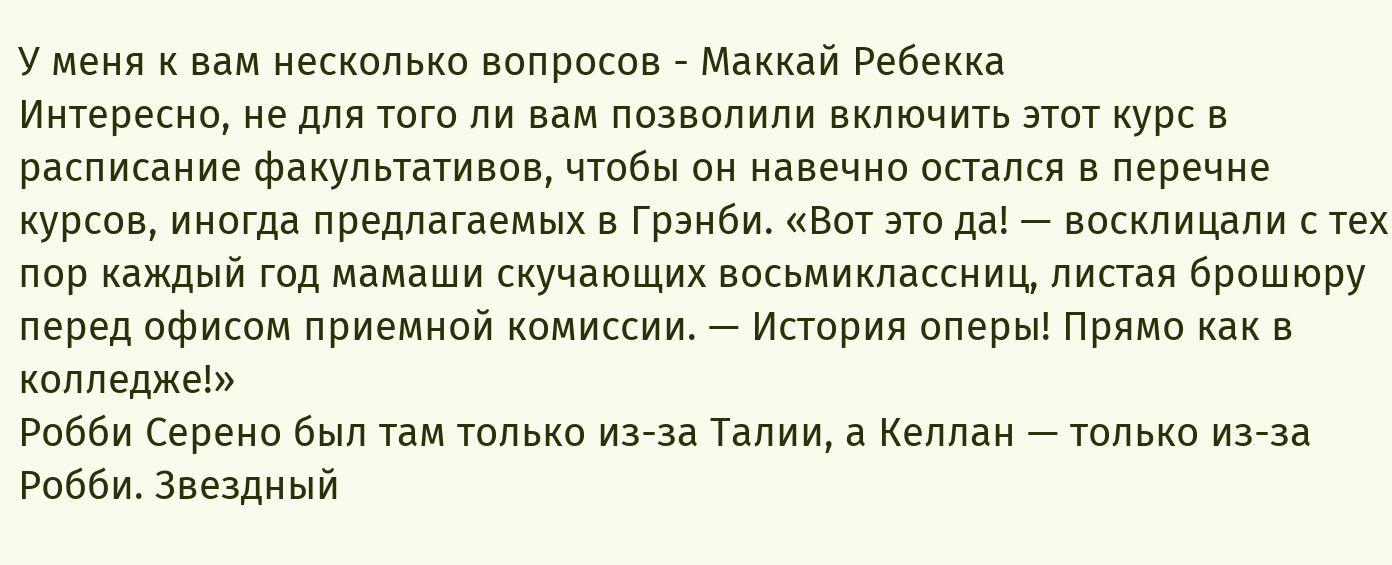У меня к вам несколько вопросов - Маккай Ребекка
Интересно, не для того ли вам позволили включить этот курс в расписание факультативов, чтобы он навечно остался в перечне курсов, иногда предлагаемых в Грэнби. «Вот это да! — восклицали с тех пор каждый год мамаши скучающих восьмиклассниц, листая брошюру перед офисом приемной комиссии. — История оперы! Прямо как в колледже!»
Робби Серено был там только из-за Талии, а Келлан — только из-за Робби. Звездный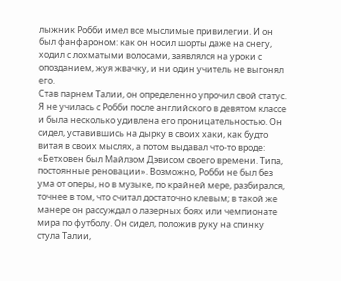лыжник Робби имел все мыслимые привилегии. И он был фанфароном: как он носил шорты даже на снегу, ходил с лохматыми волосами, заявлялся на уроки с опозданием, жуя жвачку, и ни один учитель не выгонял его.
Став парнем Талии, он определенно упрочил свой статус. Я не училась с Робби после английского в девятом классе и была несколько удивлена его проницательностью. Он сидел, уставившись на дырку в своих хаки, как будто витая в своих мыслях, а потом выдавал что-то вроде: «Бетховен был Майлзом Дэвисом своего времени. Типа, постоянные реновации». Возможно, Робби не был без ума от оперы, но в музыке, по крайней мере, разбирался, точнее в том, что считал достаточно клевым; в такой же манере он рассуждал о лазерных боях или чемпионате мира по футболу. Он сидел, положив руку на спинку стула Талии,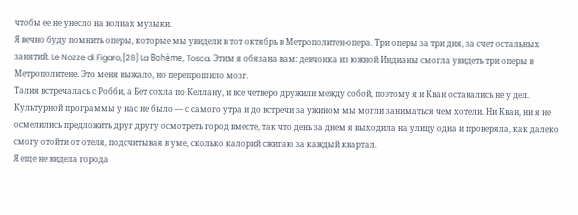чтобы ее не унесло на волнах музыки.
Я вечно буду помнить оперы, которые мы увидели в тот октябрь в Метрополитен-опера. Три оперы за три дня, за счет остальных занятий. Le Nozze di Figaro,[28] La Bohème, Tosca. Этим я обязана вам: девчонка из южной Индианы смогла увидеть три оперы в Метрополитене. Это меня выжало, но перепрошило мозг.
Талия встречалась с Робби, а Бет сохла по Келлану, и все четверо дружили между собой, поэтому я и Кван оставались не у дел. Культурной программы у нас не было — с самого утра и до встречи за ужином мы могли заниматься чем хотели. Ни Кван, ни я не осмелились предложить друг другу осмотреть город вместе, так что день за днем я выходила на улицу одна и проверяла, как далеко смогу отойти от отеля, подсчитывая в уме, сколько калорий сжигаю за каждый квартал.
Я еще не видела города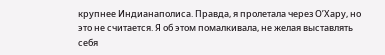крупнее Индианаполиса. Правда, я пролетала через О’Хару, но это не считается. Я об этом помалкивала, не желая выставлять себя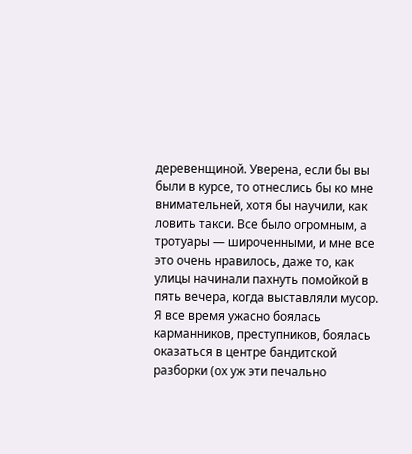деревенщиной. Уверена, если бы вы были в курсе, то отнеслись бы ко мне внимательней, хотя бы научили, как ловить такси. Все было огромным, а тротуары — широченными, и мне все это очень нравилось, даже то, как улицы начинали пахнуть помойкой в пять вечера, когда выставляли мусор. Я все время ужасно боялась карманников, преступников, боялась оказаться в центре бандитской разборки (ох уж эти печально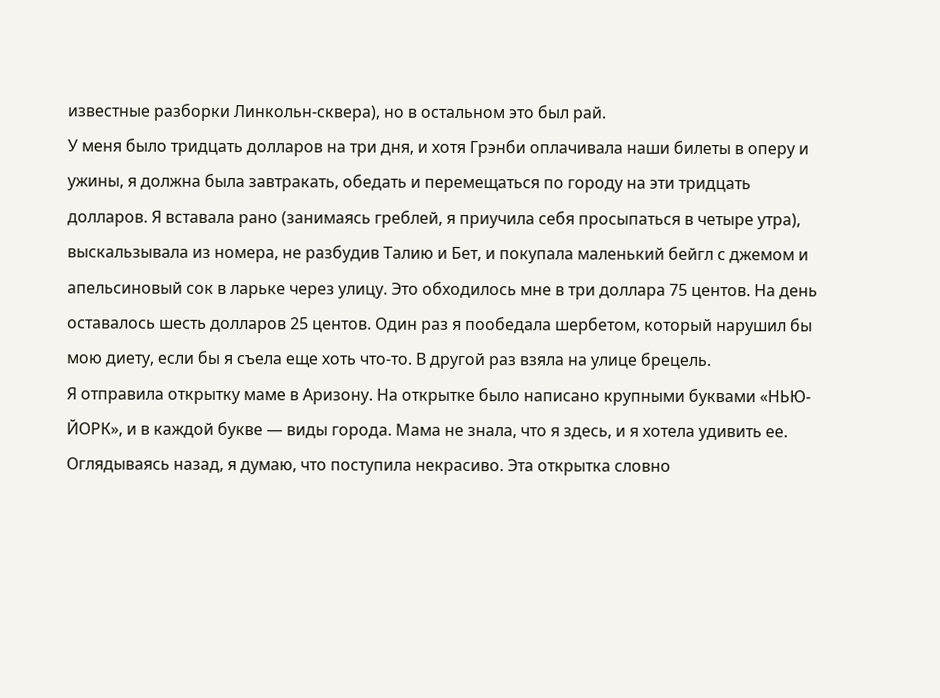известные разборки Линкольн-сквера), но в остальном это был рай.
У меня было тридцать долларов на три дня, и хотя Грэнби оплачивала наши билеты в оперу и ужины, я должна была завтракать, обедать и перемещаться по городу на эти тридцать долларов. Я вставала рано (занимаясь греблей, я приучила себя просыпаться в четыре утра), выскальзывала из номера, не разбудив Талию и Бет, и покупала маленький бейгл с джемом и апельсиновый сок в ларьке через улицу. Это обходилось мне в три доллара 75 центов. На день оставалось шесть долларов 25 центов. Один раз я пообедала шербетом, который нарушил бы мою диету, если бы я съела еще хоть что-то. В другой раз взяла на улице брецель.
Я отправила открытку маме в Аризону. На открытке было написано крупными буквами «НЬЮ-ЙОРК», и в каждой букве — виды города. Мама не знала, что я здесь, и я хотела удивить ее. Оглядываясь назад, я думаю, что поступила некрасиво. Эта открытка словно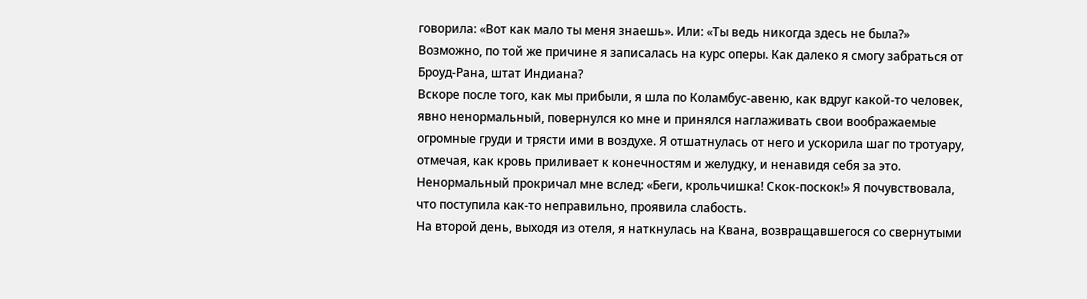говорила: «Вот как мало ты меня знаешь». Или: «Ты ведь никогда здесь не была?» Возможно, по той же причине я записалась на курс оперы. Как далеко я смогу забраться от Броуд-Рана, штат Индиана?
Вскоре после того, как мы прибыли, я шла по Коламбус-авеню, как вдруг какой-то человек, явно ненормальный, повернулся ко мне и принялся наглаживать свои воображаемые огромные груди и трясти ими в воздухе. Я отшатнулась от него и ускорила шаг по тротуару, отмечая, как кровь приливает к конечностям и желудку, и ненавидя себя за это. Ненормальный прокричал мне вслед: «Беги, крольчишка! Скок-поскок!» Я почувствовала, что поступила как-то неправильно, проявила слабость.
На второй день, выходя из отеля, я наткнулась на Квана, возвращавшегося со свернутыми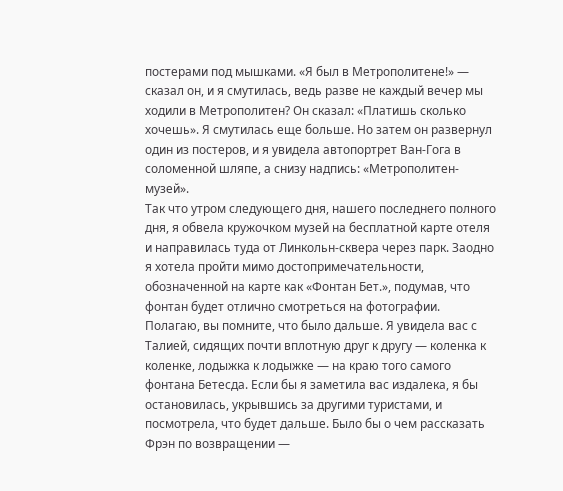постерами под мышками. «Я был в Метрополитене!» — сказал он, и я смутилась, ведь разве не каждый вечер мы ходили в Метрополитен? Он сказал: «Платишь сколько хочешь». Я смутилась еще больше. Но затем он развернул один из постеров, и я увидела автопортрет Ван-Гога в соломенной шляпе, а снизу надпись: «Метрополитен-музей».
Так что утром следующего дня, нашего последнего полного дня, я обвела кружочком музей на бесплатной карте отеля и направилась туда от Линкольн-сквера через парк. Заодно я хотела пройти мимо достопримечательности, обозначенной на карте как «Фонтан Бет.», подумав, что фонтан будет отлично смотреться на фотографии.
Полагаю, вы помните, что было дальше. Я увидела вас с Талией, сидящих почти вплотную друг к другу — коленка к коленке, лодыжка к лодыжке — на краю того самого фонтана Бетесда. Если бы я заметила вас издалека, я бы остановилась, укрывшись за другими туристами, и посмотрела, что будет дальше. Было бы о чем рассказать Фрэн по возвращении —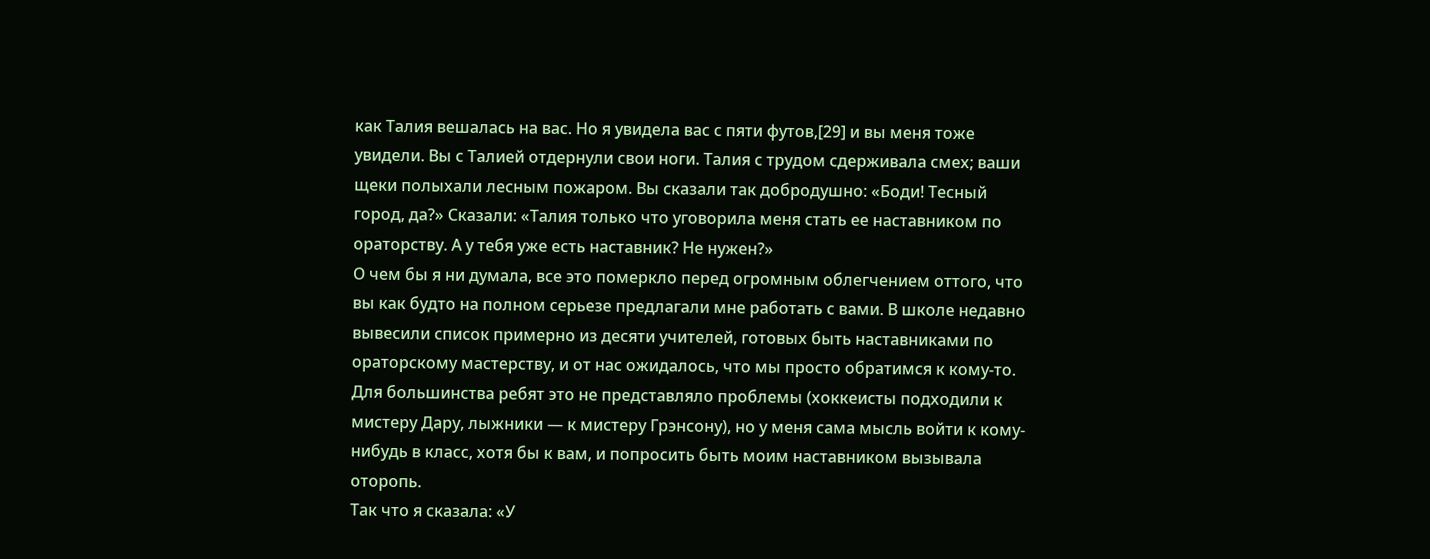как Талия вешалась на вас. Но я увидела вас с пяти футов,[29] и вы меня тоже увидели. Вы с Талией отдернули свои ноги. Талия с трудом сдерживала смех; ваши щеки полыхали лесным пожаром. Вы сказали так добродушно: «Боди! Тесный город, да?» Сказали: «Талия только что уговорила меня стать ее наставником по ораторству. А у тебя уже есть наставник? Не нужен?»
О чем бы я ни думала, все это померкло перед огромным облегчением оттого, что вы как будто на полном серьезе предлагали мне работать с вами. В школе недавно вывесили список примерно из десяти учителей, готовых быть наставниками по ораторскому мастерству, и от нас ожидалось, что мы просто обратимся к кому-то. Для большинства ребят это не представляло проблемы (хоккеисты подходили к мистеру Дару, лыжники — к мистеру Грэнсону), но у меня сама мысль войти к кому-нибудь в класс, хотя бы к вам, и попросить быть моим наставником вызывала оторопь.
Так что я сказала: «У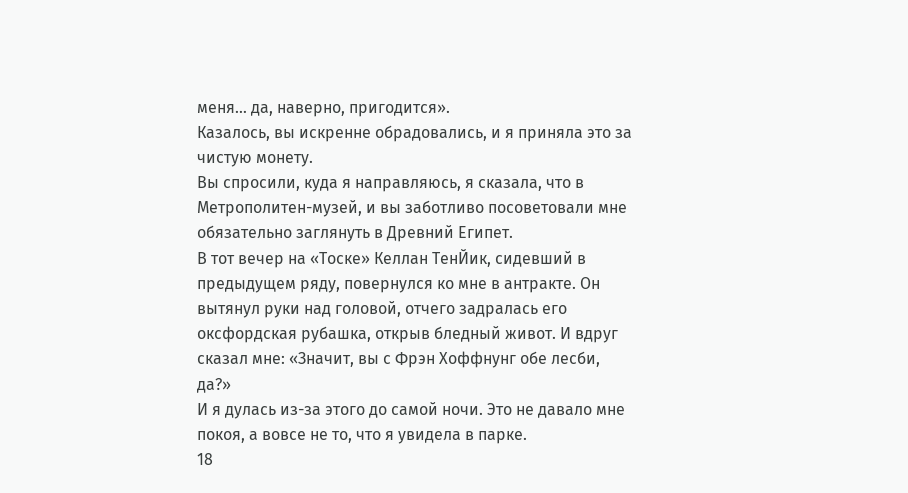меня… да, наверно, пригодится».
Казалось, вы искренне обрадовались, и я приняла это за чистую монету.
Вы спросили, куда я направляюсь, я сказала, что в Метрополитен-музей, и вы заботливо посоветовали мне обязательно заглянуть в Древний Египет.
В тот вечер на «Тоске» Келлан ТенЙик, сидевший в предыдущем ряду, повернулся ко мне в антракте. Он вытянул руки над головой, отчего задралась его оксфордская рубашка, открыв бледный живот. И вдруг сказал мне: «Значит, вы с Фрэн Хоффнунг обе лесби, да?»
И я дулась из-за этого до самой ночи. Это не давало мне покоя, а вовсе не то, что я увидела в парке.
18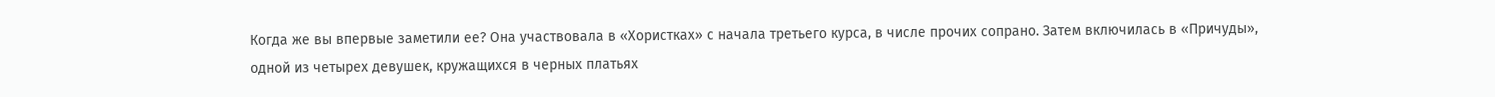Когда же вы впервые заметили ее? Она участвовала в «Хористках» с начала третьего курса, в числе прочих сопрано. Затем включилась в «Причуды», одной из четырех девушек, кружащихся в черных платьях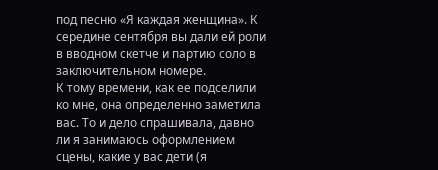под песню «Я каждая женщина». К середине сентября вы дали ей роли в вводном скетче и партию соло в заключительном номере.
К тому времени, как ее подселили ко мне, она определенно заметила вас. То и дело спрашивала, давно ли я занимаюсь оформлением сцены, какие у вас дети (я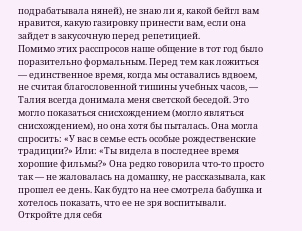подрабатывала няней), не знаю ли я, какой бейгл вам нравится, какую газировку принести вам, если она зайдет в закусочную перед репетицией.
Помимо этих расспросов наше общение в тот год было поразительно формальным. Перед тем как ложиться — единственное время, когда мы оставались вдвоем, не считая благословенной тишины учебных часов, — Талия всегда донимала меня светской беседой. Это могло показаться снисхождением (могло являться снисхождением), но она хотя бы пыталась. Она могла спросить: «У вас в семье есть особые рождественские традиции?» Или: «Ты видела в последнее время хорошие фильмы?» Она редко говорила что-то просто так — не жаловалась на домашку, не рассказывала, как прошел ее день. Как будто на нее смотрела бабушка и хотелось показать, что ее не зря воспитывали.
Откройте для себя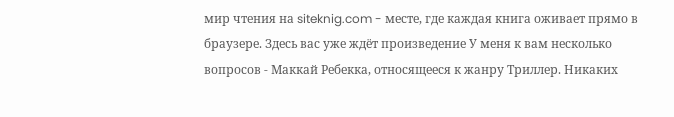мир чтения на siteknig.com - месте, где каждая книга оживает прямо в браузере. Здесь вас уже ждёт произведение У меня к вам несколько вопросов - Маккай Ребекка, относящееся к жанру Триллер. Никаких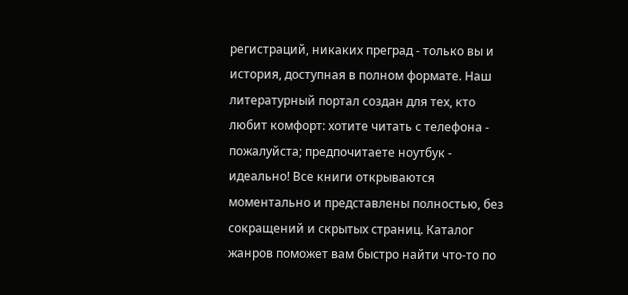регистраций, никаких преград - только вы и история, доступная в полном формате. Наш литературный портал создан для тех, кто любит комфорт: хотите читать с телефона - пожалуйста; предпочитаете ноутбук - идеально! Все книги открываются моментально и представлены полностью, без сокращений и скрытых страниц. Каталог жанров поможет вам быстро найти что-то по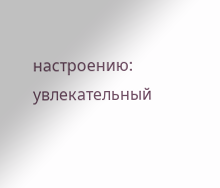настроению: увлекательный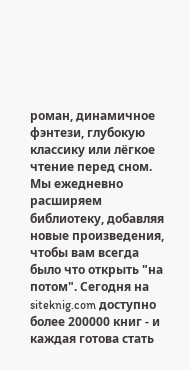роман, динамичное фэнтези, глубокую классику или лёгкое чтение перед сном. Мы ежедневно расширяем библиотеку, добавляя новые произведения, чтобы вам всегда было что открыть "на потом". Сегодня на siteknig.com доступно более 200000 книг - и каждая готова стать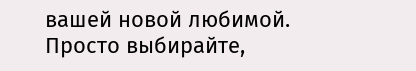вашей новой любимой. Просто выбирайте,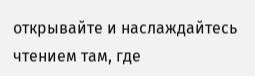открывайте и наслаждайтесь чтением там, где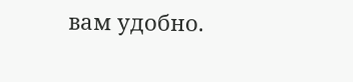вам удобно.